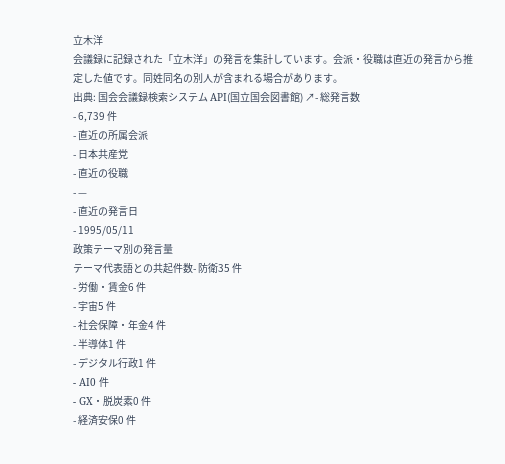立木洋
会議録に記録された「立木洋」の発言を集計しています。会派・役職は直近の発言から推定した値です。同姓同名の別人が含まれる場合があります。
出典: 国会会議録検索システム API(国立国会図書館) ↗- 総発言数
- 6,739 件
- 直近の所属会派
- 日本共産党
- 直近の役職
- —
- 直近の発言日
- 1995/05/11
政策テーマ別の発言量
テーマ代表語との共起件数- 防衛35 件
- 労働・賃金6 件
- 宇宙5 件
- 社会保障・年金4 件
- 半導体1 件
- デジタル行政1 件
- AI0 件
- GX・脱炭素0 件
- 経済安保0 件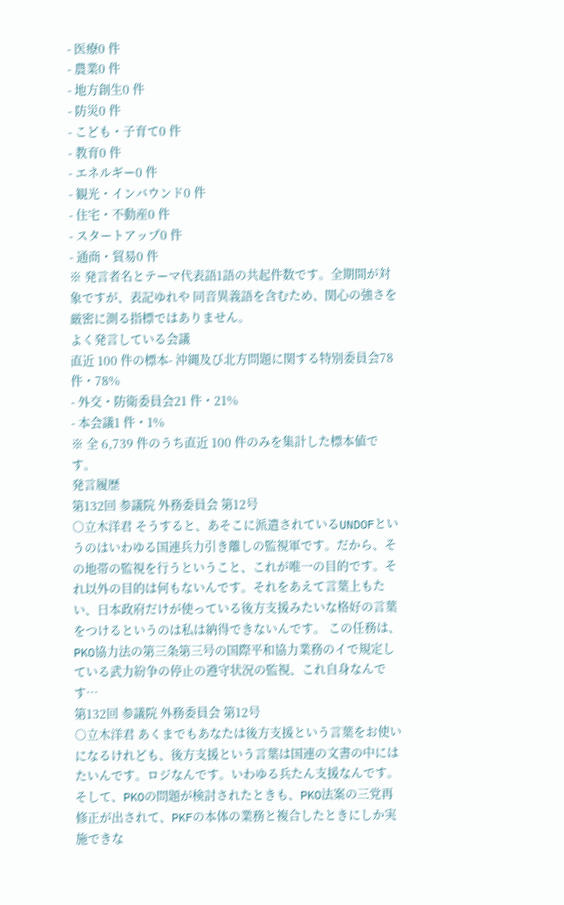- 医療0 件
- 農業0 件
- 地方創生0 件
- 防災0 件
- こども・子育て0 件
- 教育0 件
- エネルギー0 件
- 観光・インバウンド0 件
- 住宅・不動産0 件
- スタートアップ0 件
- 通商・貿易0 件
※ 発言者名とテーマ代表語1語の共起件数です。全期間が対象ですが、表記ゆれや 同音異義語を含むため、関心の強さを厳密に測る指標ではありません。
よく発言している会議
直近 100 件の標本- 沖縄及び北方問題に関する特別委員会78 件・78%
- 外交・防衛委員会21 件・21%
- 本会議1 件・1%
※ 全 6,739 件のうち直近 100 件のみを集計した標本値です。
発言履歴
第132回 参議院 外務委員会 第12号
○立木洋君 そうすると、あそこに派遣されているUNDOFというのはいわゆる国連兵力引き離しの監視軍です。だから、その地帯の監視を行うということ、これが唯一の目的です。それ以外の目的は何もないんです。それをあえて言葉上もたい、日本政府だけが使っている後方支援みたいな格好の言葉をつけるというのは私は納得できないんです。 この任務は、PKO協力法の第三条第三号の国際平和協力業務のイで規定している武力紛争の停止の遵守状況の監視、これ自身なんです…
第132回 参議院 外務委員会 第12号
○立木洋君 あくまでもあなたは後方支援という言葉をお使いになるけれども、後方支援という言葉は国連の文書の中にはたいんです。ロジなんです。いわゆる兵たん支援なんです。 そして、PKOの問題が検討されたときも、PKO法案の三党再修正が出されて、PKFの本体の業務と複合したときにしか実施できな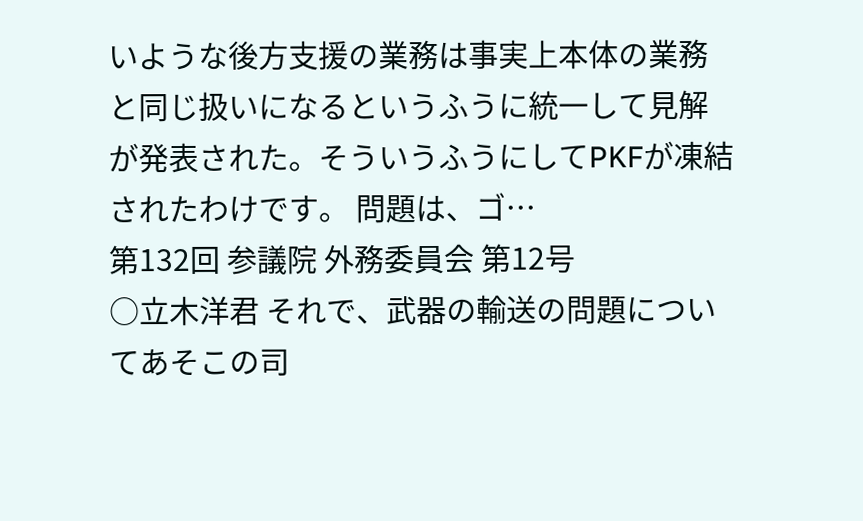いような後方支援の業務は事実上本体の業務と同じ扱いになるというふうに統一して見解が発表された。そういうふうにしてPKFが凍結されたわけです。 問題は、ゴ…
第132回 参議院 外務委員会 第12号
○立木洋君 それで、武器の輸送の問題についてあそこの司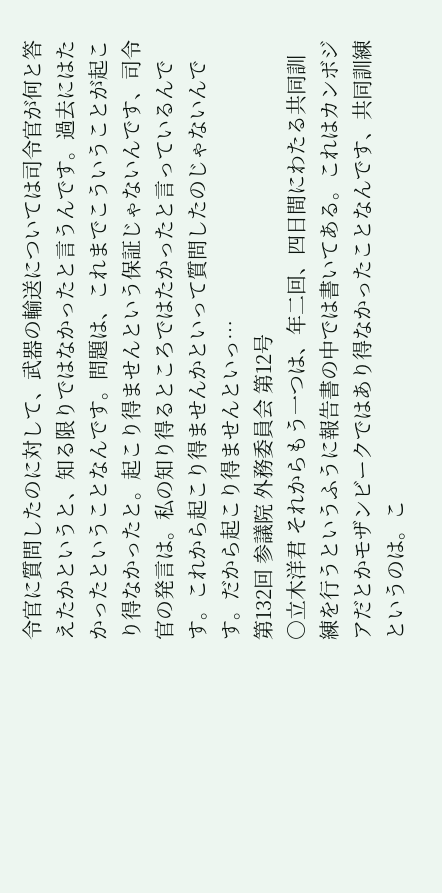令官に質問したのに対して、武器の輸送については司令官が何と答えたかというと、知る限りではなかったと言うんです。過去にはたかったということなんです。問題は、これまでこういうことが起こり得なかったと。起こり得ませんという保証じゃないんです、司令官の発言は。私の知り得るところではたかったと言っているんです。これから起こり得ませんかといって質問したのじゃないんです。だから起こり得ませんといっ…
第132回 参議院 外務委員会 第12号
○立木洋君 それからもう一つは、年二回、四日間にわたる共同訓練を行うというふうに報告書の中では書いてある。これはカンボジアだとかモザンビークではあり得なかったことなんです、共同訓練というのは。こ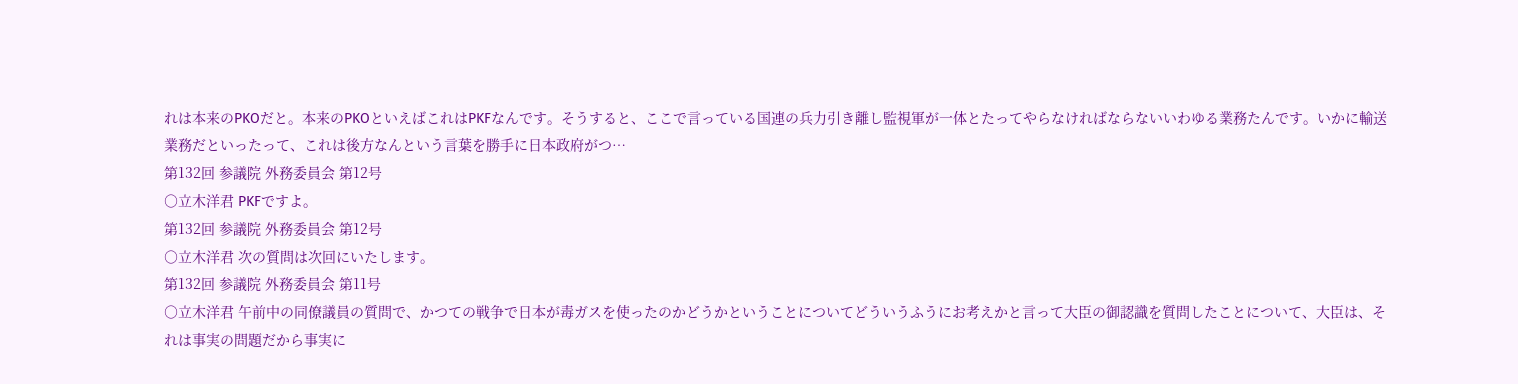れは本来のPKOだと。本来のPKOといえばこれはPKFなんです。そうすると、ここで言っている国連の兵力引き離し監視軍が一体とたってやらなければならないいわゆる業務たんです。いかに輸送業務だといったって、これは後方なんという言葉を勝手に日本政府がつ…
第132回 参議院 外務委員会 第12号
○立木洋君 PKFですよ。
第132回 参議院 外務委員会 第12号
○立木洋君 次の質問は次回にいたします。
第132回 参議院 外務委員会 第11号
○立木洋君 午前中の同僚議員の質問で、かつての戦争で日本が毒ガスを使ったのかどうかということについてどういうふうにお考えかと言って大臣の御認識を質問したことについて、大臣は、それは事実の問題だから事実に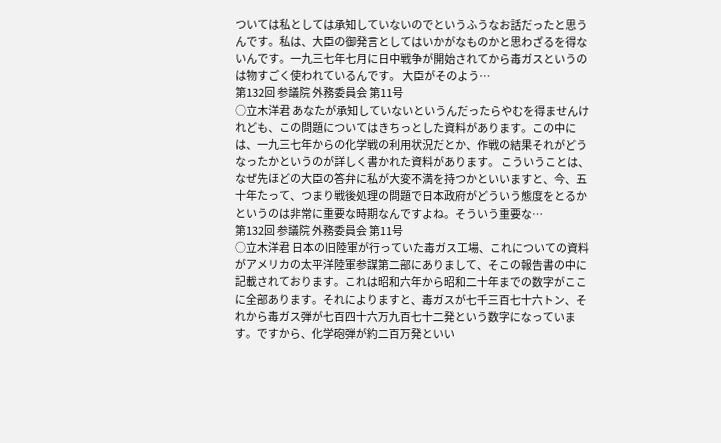ついては私としては承知していないのでというふうなお話だったと思うんです。私は、大臣の御発言としてはいかがなものかと思わざるを得ないんです。一九三七年七月に日中戦争が開始されてから毒ガスというのは物すごく使われているんです。 大臣がそのよう…
第132回 参議院 外務委員会 第11号
○立木洋君 あなたが承知していないというんだったらやむを得ませんけれども、この問題についてはきちっとした資料があります。この中には、一九三七年からの化学戦の利用状況だとか、作戦の結果それがどうなったかというのが詳しく書かれた資料があります。 こういうことは、なぜ先ほどの大臣の答弁に私が大変不満を持つかといいますと、今、五十年たって、つまり戦後処理の問題で日本政府がどういう態度をとるかというのは非常に重要な時期なんですよね。そういう重要な…
第132回 参議院 外務委員会 第11号
○立木洋君 日本の旧陸軍が行っていた毒ガス工場、これについての資料がアメリカの太平洋陸軍参謀第二部にありまして、そこの報告書の中に記載されております。これは昭和六年から昭和二十年までの数字がここに全部あります。それによりますと、毒ガスが七千三百七十六トン、それから毒ガス弾が七百四十六万九百七十二発という数字になっています。ですから、化学砲弾が約二百万発といい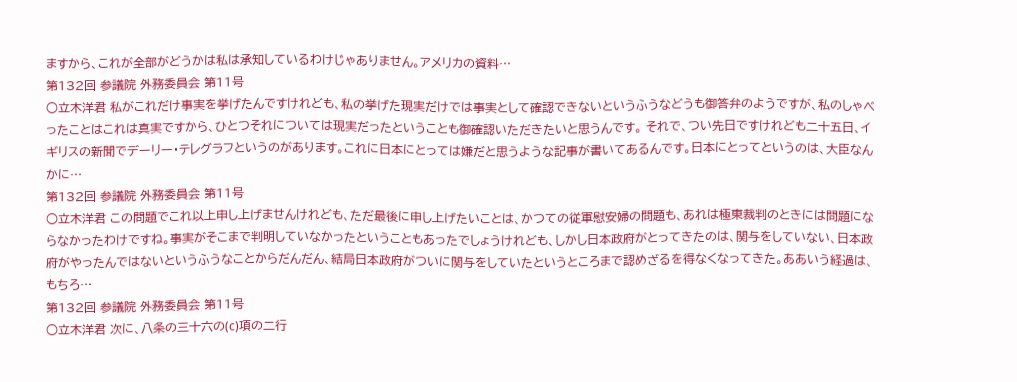ますから、これが全部がどうかは私は承知しているわけじゃありません。アメリカの資料…
第132回 参議院 外務委員会 第11号
○立木洋君 私がこれだけ事実を挙げたんですけれども、私の挙げた現実だけでは事実として確認できないというふうなどうも御答弁のようですが、私のしゃべったことはこれは真実ですから、ひとつそれについては現実だったということも御確認いただきたいと思うんです。 それで、つい先日ですけれども二十五日、イギリスの新聞でデーリー・テレグラフというのがあります。これに日本にとっては嫌だと思うような記事が書いてあるんです。日本にとってというのは、大臣なんかに…
第132回 参議院 外務委員会 第11号
○立木洋君 この問題でこれ以上申し上げませんけれども、ただ最後に申し上げたいことは、かつての従軍慰安婦の問題も、あれは極東裁判のときには問題にならなかったわけですね。事実がそこまで判明していなかったということもあったでしょうけれども、しかし日本政府がとってきたのは、関与をしていない、日本政府がやったんではないというふうなことからだんだん、結局日本政府がついに関与をしていたというところまで認めざるを得なくなってきた。ああいう経過は、もちろ…
第132回 参議院 外務委員会 第11号
○立木洋君 次に、八条の三十六の(c)項の二行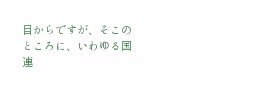目からですが、そこのところに、いわゆる国連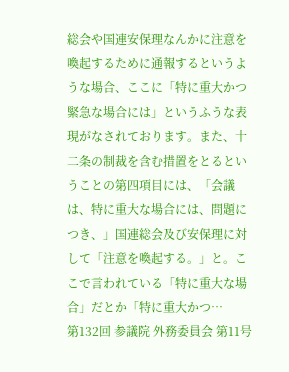総会や国連安保理なんかに注意を喚起するために通報するというような場合、ここに「特に重大かつ緊急な場合には」というふうな表現がなされております。また、十二条の制裁を含む措置をとるということの第四項目には、「会議は、特に重大な場合には、問題につき、」国連総会及び安保理に対して「注意を喚起する。」と。ここで言われている「特に重大な場合」だとか「特に重大かつ…
第132回 参議院 外務委員会 第11号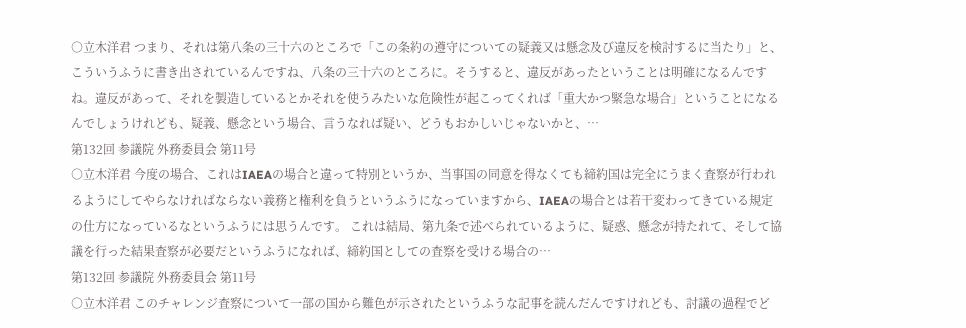○立木洋君 つまり、それは第八条の三十六のところで「この条約の遵守についての疑義又は懸念及び違反を検討するに当たり」と、こういうふうに書き出されているんですね、八条の三十六のところに。そうすると、違反があったということは明確になるんですね。違反があって、それを製造しているとかそれを使うみたいな危険性が起こってくれば「重大かつ緊急な場合」ということになるんでしょうけれども、疑義、懸念という場合、言うなれば疑い、どうもおかしいじゃないかと、…
第132回 参議院 外務委員会 第11号
○立木洋君 今度の場合、これはIAEAの場合と違って特別というか、当事国の同意を得なくても締約国は完全にうまく査察が行われるようにしてやらなければならない義務と権利を負うというふうになっていますから、IAEAの場合とは若干変わってきている規定の仕方になっているなというふうには思うんです。 これは結局、第九条で述べられているように、疑惑、懸念が持たれて、そして協議を行った結果査察が必要だというふうになれば、締約国としての査察を受ける場合の…
第132回 参議院 外務委員会 第11号
○立木洋君 このチャレンジ査察について一部の国から難色が示されたというふうな記事を読んだんですけれども、討議の過程でど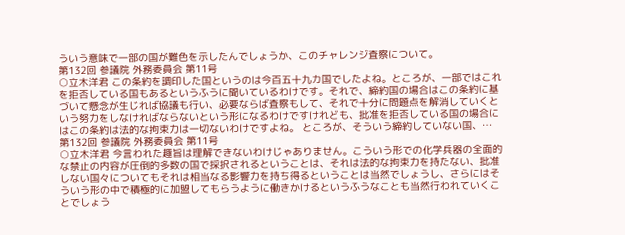ういう意味で一部の国が難色を示したんでしょうか、このチャレンジ査察について。
第132回 参議院 外務委員会 第11号
○立木洋君 この条約を調印した国というのは今百五十九カ国でしたよね。ところが、一部ではこれを拒否している国もあるというふうに聞いているわけです。それで、締約国の場合はこの条約に基づいて懸念が生じれば協議も行い、必要ならば査察もして、それで十分に問題点を解消していくという努力をしなければならないという形になるわけですけれども、批准を拒否している国の場合にはこの条約は法的な拘束力は一切ないわけですよね。 ところが、そういう締約していない国、…
第132回 参議院 外務委員会 第11号
○立木洋君 今言われた趣旨は理解できないわけじゃありません。こういう形での化学兵器の全面的な禁止の内容が圧倒的多数の国で採択されるということは、それは法的な拘束力を持たない、批准しない国々についてもそれは相当なる影響力を持ち得るということは当然でしょうし、さらにはそういう形の中で積極的に加盟してもらうように働きかけるというふうなことも当然行われていくことでしょう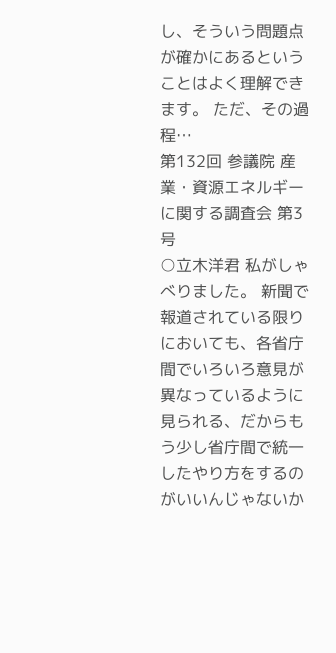し、そういう問題点が確かにあるということはよく理解できます。 ただ、その過程…
第132回 参議院 産業・資源エネルギーに関する調査会 第3号
○立木洋君 私がしゃべりました。 新聞で報道されている限りにおいても、各省庁間でいろいろ意見が異なっているように見られる、だからもう少し省庁間で統一したやり方をするのがいいんじゃないか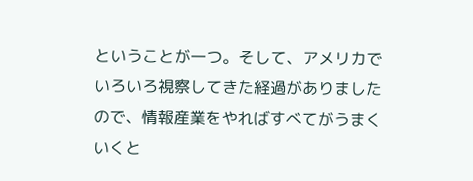ということが一つ。そして、アメリカでいろいろ視察してきた経過がありましたので、情報産業をやればすべてがうまくいくと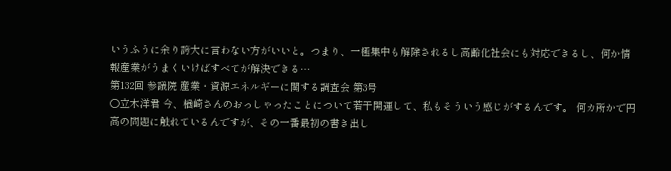いうふうに余り誇大に言わない方がいいと。つまり、一極集中も解除されるし高齢化社会にも対応できるし、何か情報産業がうまくいけばすべてが解決できる…
第132回 参議院 産業・資源エネルギーに関する調査会 第3号
○立木洋君 今、楢崎さんのおっしゃったことについて若干開運して、私もそういう感じがするんです。 何カ所かで円高の問題に触れているんですが、その一番最初の書き出し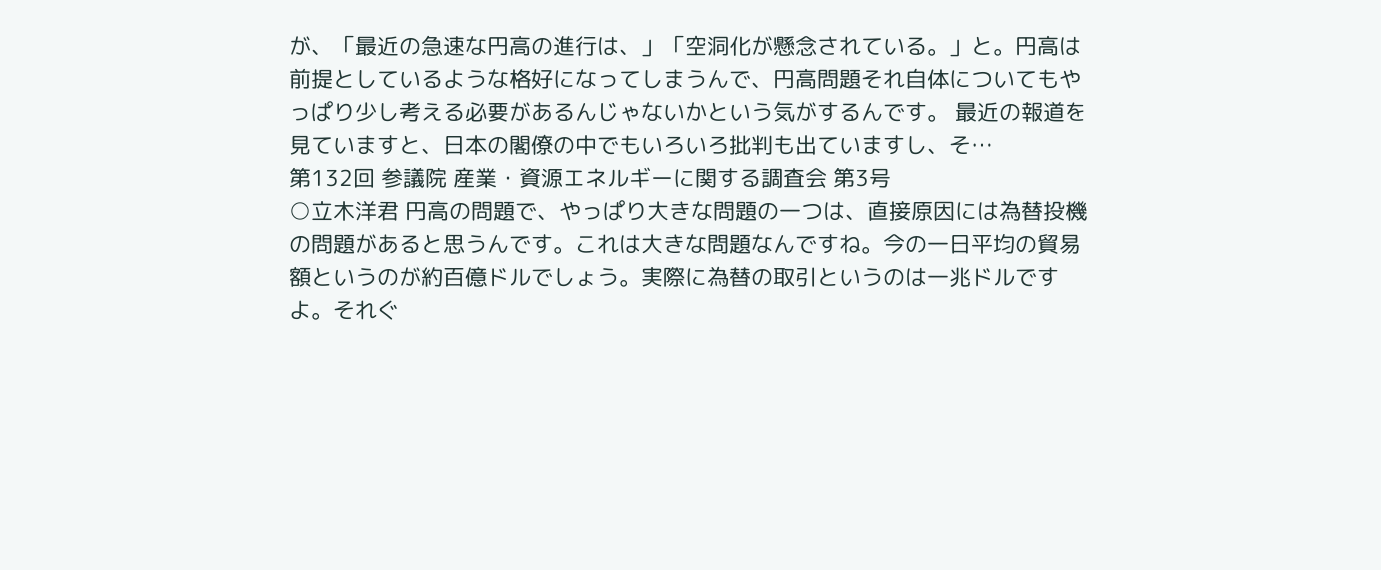が、「最近の急速な円高の進行は、」「空洞化が懸念されている。」と。円高は前提としているような格好になってしまうんで、円高問題それ自体についてもやっぱり少し考える必要があるんじゃないかという気がするんです。 最近の報道を見ていますと、日本の閣僚の中でもいろいろ批判も出ていますし、そ…
第132回 参議院 産業・資源エネルギーに関する調査会 第3号
○立木洋君 円高の問題で、やっぱり大きな問題の一つは、直接原因には為替投機の問題があると思うんです。これは大きな問題なんですね。今の一日平均の貿易額というのが約百億ドルでしょう。実際に為替の取引というのは一兆ドルですよ。それぐ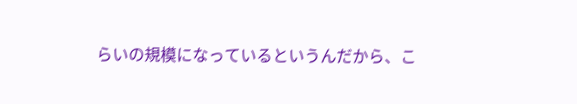らいの規模になっているというんだから、こ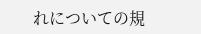れについての規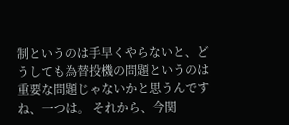制というのは手早くやらないと、どうしても為替投機の問題というのは重要な問題じゃないかと思うんですね、一つは。 それから、今関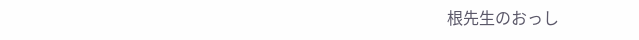根先生のおっし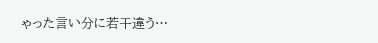ゃった言い分に若干違う…